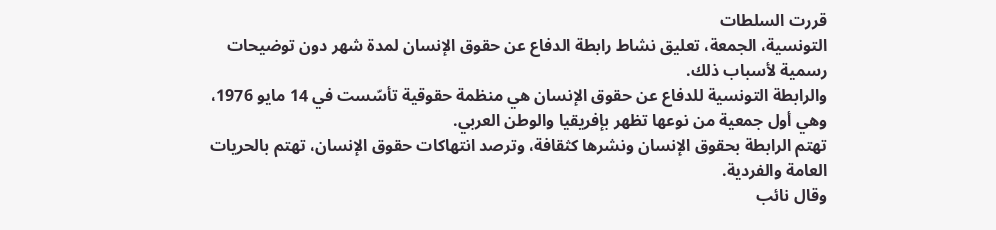قررت السلطات
التونسية، الجمعة، تعليق نشاط رابطة الدفاع عن حقوق الإنسان لمدة شهر دون توضيحات رسمية لأسباب ذلك.
والرابطة التونسية للدفاع عن حقوق الإنسان هي منظمة حقوقية تأسّست في 14 مايو 1976، وهي أول جمعية من نوعها تظهر بإفريقيا والوطن العربي.
تهتم الرابطة بحقوق الإنسان ونشرها كثقافة، وترصد انتهاكات حقوق الإنسان، تهتم بالحريات العامة والفردية.
وقال نائب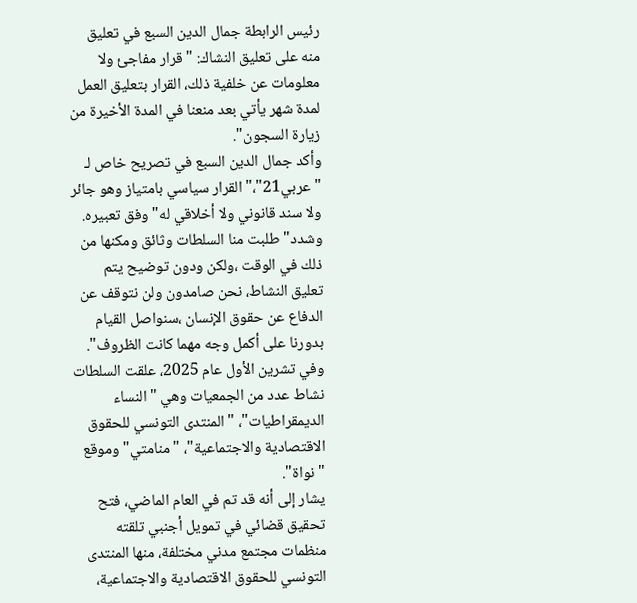رئيس الرابطة جمال الدين السبع في تعليق منه على تعليق النشاك: " قرار مفاجئ ولا معلومات عن خلفية ذلك، القرار بتعليق العمل لمدة شهر يأتي بعد منعنا في المدة الأخيرة من زيارة السجون".
وأكد جمال الدين السبع في تصريح خاص لـ "عربي21"،" القرار سياسي بامتياز وهو جائر ولا سند قانوني ولا أخلاقي له" وفق تعبيره.
وشدد" طلبت منا السلطات وثائق ومكنها من ذلك في الوقت ،ولكن ودون توضيح يتم تعليق النشاط، نحن صامدون ولن نتوقف عن الدفاع عن حقوق الإنسان ،سنواصل القيام بدورنا على أكمل وجه مهما كانت الظروف".
وفي تشرين الأول عام 2025، علقت السلطات نشاط عدد من الجمعيات وهي "النساء الديمقراطيات"، "المنتدى التونسي للحقوق الاقتصادية والاجتماعية"، "منامتي" وموقع "نواة".
يشار إلى أنه قد تم في العام الماضي، فتح تحقيق قضائي في تمويل أجنبي تلقته منظمات مجتمع مدني مختلفة، منها المنتدى التونسي للحقوق الاقتصادية والاجتماعية،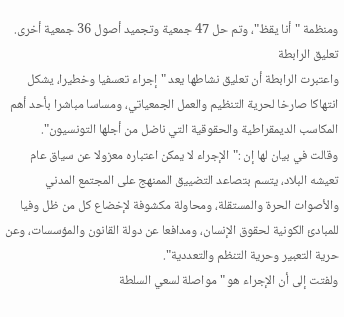ومنظمة "أنا يقظ"، وتم حل 47 جمعية وتجميد أصول 36 جمعية أخرى.
تعليق الرابطة
واعتبرت الرابطة أن تعليق نشاطها يعد "إجراء تعسفيا وخطيرا، يشكل انتهاكا صارخا لحرية التنظيم والعمل الجمعياتي، ومساسا مباشرا بأحد أهم المكاسب الديمقراطية والحقوقية التي ناضل من أجلها التونسيون".
وقالت في بيان لها إن :"الإجراء لا يمكن اعتباره معزولا عن سياق عام تعيشه البلاد، يتسم بتصاعد التضييق الممنهج على المجتمع المدني والأصوات الحرة والمستقلة، ومحاولة مكشوفة لإخضاع كل من ظل وفيا للمبادئ الكونية لحقوق الإنسان، ومدافعا عن دولة القانون والمؤسسات، وعن
حرية التعبير وحرية التنظم والتعددية".
ولفتت إلى أن الإجراء هو "مواصلة لسعي السلطة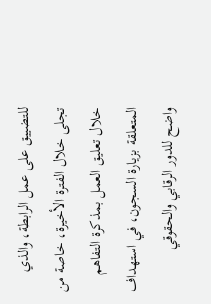للتضييق على عمل الرابطة، والذي تجلى خلال الفترة الأخيرة، خاصة من خلال تعليق العمل بمذكرة التفاهم المتعلقة بزيارة السجون، في استهداف واضح للدور الرقابي والحقوقي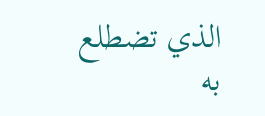الذي تضطلع به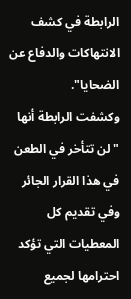الرابطة في كشف الانتهاكات والدفاع عن الضحايا".
وكشفت الرابطة أنها "لن تتأخر في الطعن في هذا القرار الجائر وفي تقديم كل المعطيات التي تؤكد احترامها لجميع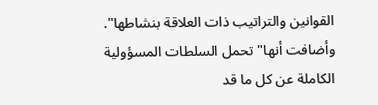القوانين والتراتيب ذات العلاقة بنشاطها".
وأضافت أنها" تحمل السلطات المسؤولية الكاملة عن كل ما قد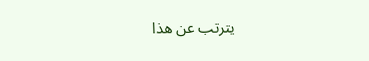يترتب عن هذا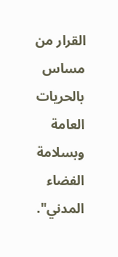القرار من مساس بالحريات العامة وبسلامة الفضاء المدني".